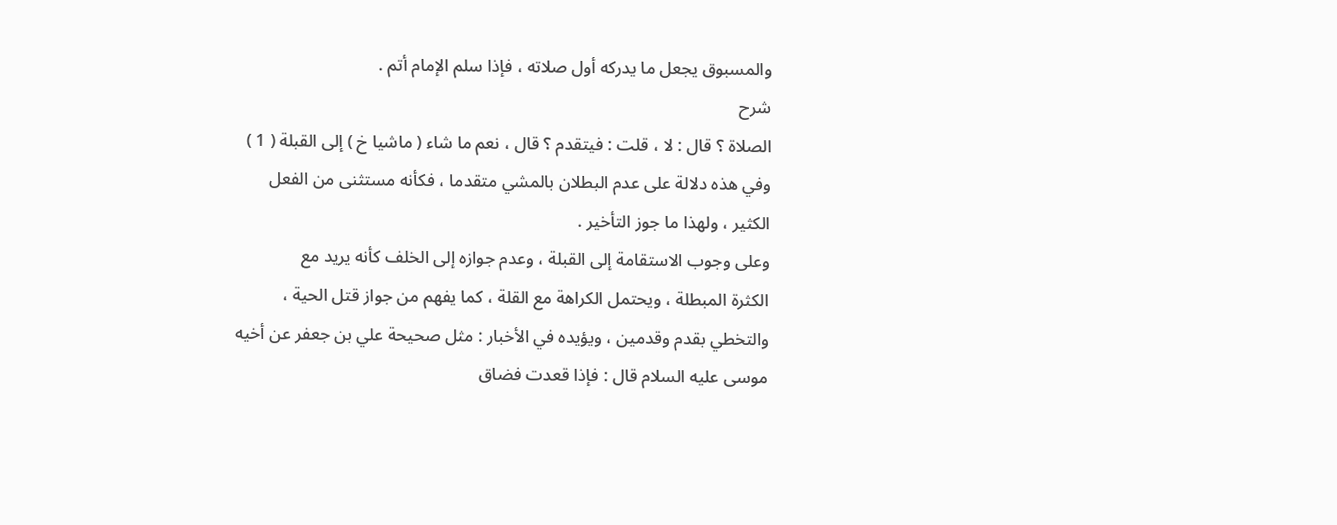والمسبوق يجعل ما يدركه أول صلاته ، فإذا سلم الإمام أتم .
شرح
الصلاة ؟ قال : لا ، قلت : فيتقدم ؟ قال ، نعم ما شاء ( ماشيا خ ) إلى القبلة ( 1 )
وفي هذه دلالة على عدم البطلان بالمشي متقدما ، فكأنه مستثنى من الفعل
الكثير ، ولهذا ما جوز التأخير .
وعلى وجوب الاستقامة إلى القبلة ، وعدم جوازه إلى الخلف كأنه يريد مع
الكثرة المبطلة ، ويحتمل الكراهة مع القلة ، كما يفهم من جواز قتل الحية ،
والتخطي بقدم وقدمين ، ويؤيده في الأخبار : مثل صحيحة علي بن جعفر عن أخيه
موسى عليه السلام قال : فإذا قعدت فضاق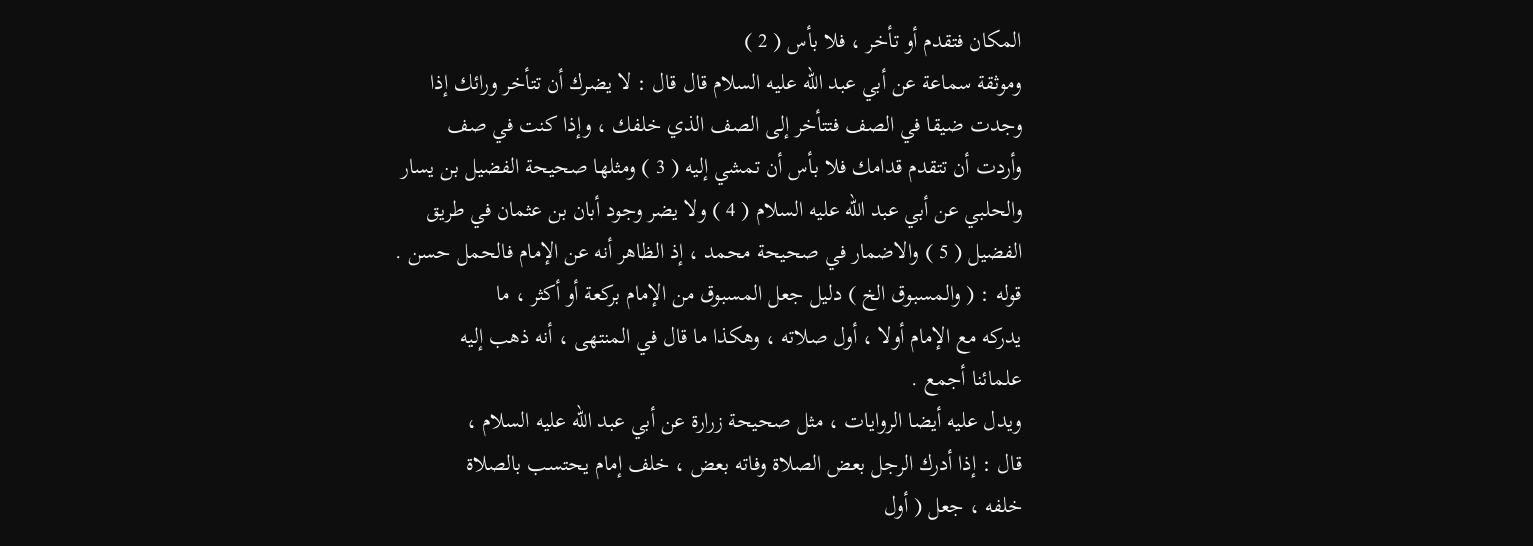المكان فتقدم أو تأخر ، فلا بأس ( 2 )
وموثقة سماعة عن أبي عبد الله عليه السلام قال قال : لا يضرك أن تتأخر ورائك إذا
وجدت ضيقا في الصف فتتأخر إلى الصف الذي خلفك ، وإذا كنت في صف
وأردت أن تتقدم قدامك فلا بأس أن تمشي إليه ( 3 ) ومثلها صحيحة الفضيل بن يسار
والحلبي عن أبي عبد الله عليه السلام ( 4 ) ولا يضر وجود أبان بن عثمان في طريق
الفضيل ( 5 ) والاضمار في صحيحة محمد ، إذ الظاهر أنه عن الإمام فالحمل حسن .
قوله : ( والمسبوق الخ ) دليل جعل المسبوق من الإمام بركعة أو أكثر ، ما
يدركه مع الإمام أولا ، أول صلاته ، وهكذا ما قال في المنتهى ، أنه ذهب إليه
علمائنا أجمع .
ويدل عليه أيضا الروايات ، مثل صحيحة زرارة عن أبي عبد الله عليه السلام ،
قال : إذا أدرك الرجل بعض الصلاة وفاته بعض ، خلف إمام يحتسب بالصلاة
خلفه ، جعل ( أول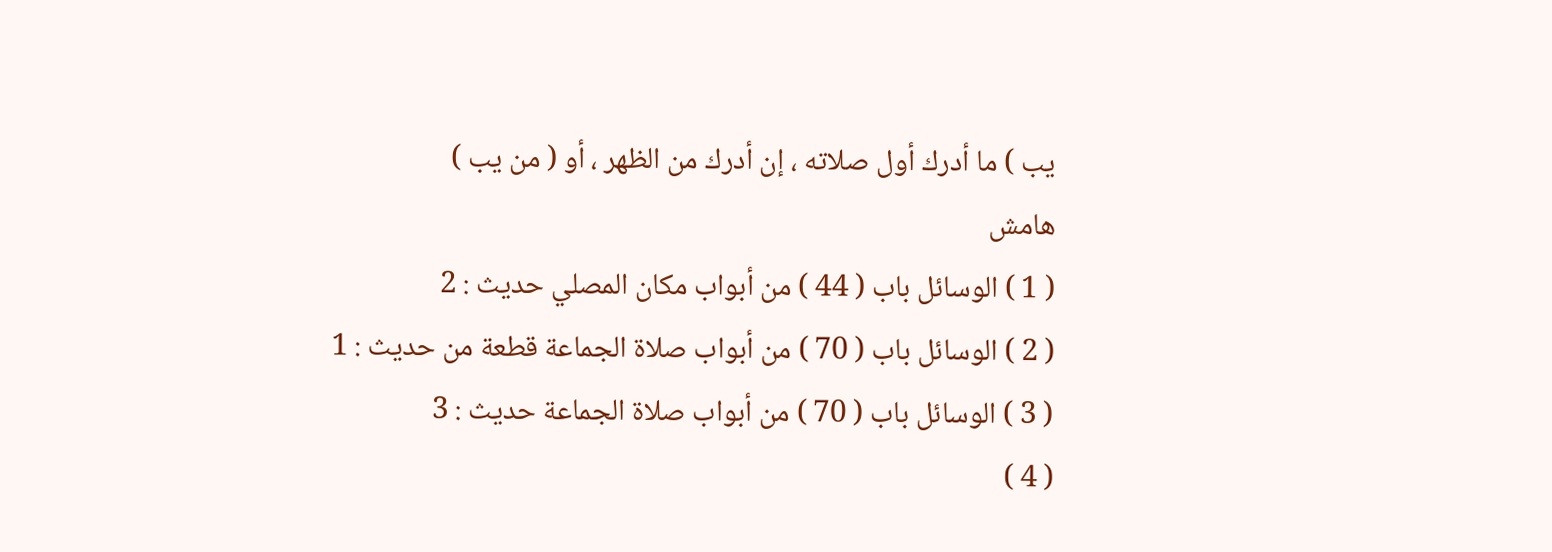يب ) ما أدرك أول صلاته ، إن أدرك من الظهر ، أو ( من يب )
هامش
( 1 ) الوسائل باب ( 44 ) من أبواب مكان المصلي حديث : 2
( 2 ) الوسائل باب ( 70 ) من أبواب صلاة الجماعة قطعة من حديث : 1
( 3 ) الوسائل باب ( 70 ) من أبواب صلاة الجماعة حديث : 3
( 4 )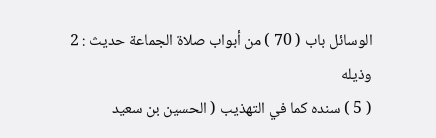الوسائل باب ( 70 ) من أبواب صلاة الجماعة حديث : 2 وذيله
( 5 ) سنده كما في التهذيب ( الحسين بن سعيد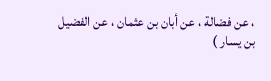، عن فضالة ، عن أبان بن عثمان ، عن الفضيل بن يسار )